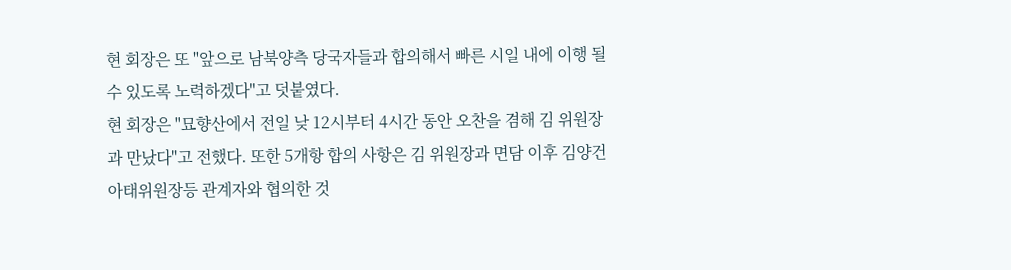현 회장은 또 "앞으로 남북양측 당국자들과 합의해서 빠른 시일 내에 이행 될 수 있도록 노력하겠다"고 덧붙였다.
현 회장은 "묘향산에서 전일 낮 12시부터 4시간 동안 오찬을 겸해 김 위원장과 만났다"고 전했다. 또한 5개항 합의 사항은 김 위원장과 면담 이후 김양건 아태위원장등 관계자와 협의한 것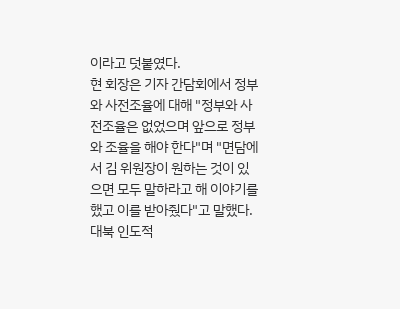이라고 덧붙였다.
현 회장은 기자 간담회에서 정부와 사전조율에 대해 "정부와 사전조율은 없었으며 앞으로 정부와 조율을 해야 한다"며 "면담에서 김 위원장이 원하는 것이 있으면 모두 말하라고 해 이야기를 했고 이를 받아줬다"고 말했다.
대북 인도적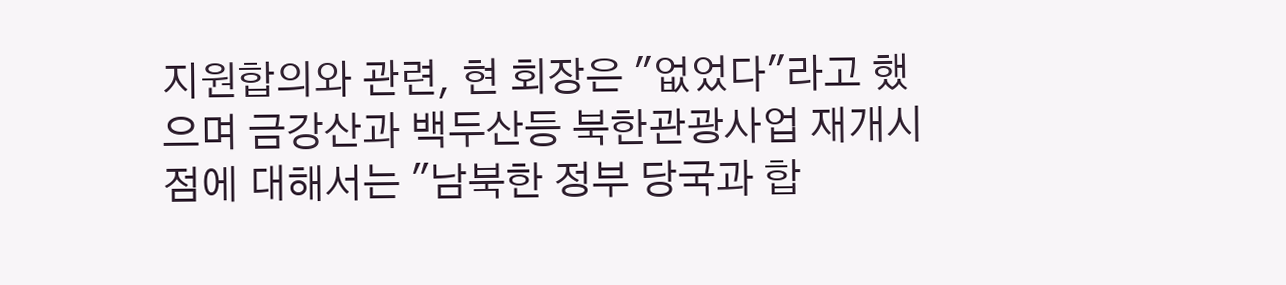지원합의와 관련, 현 회장은 "없었다"라고 했으며 금강산과 백두산등 북한관광사업 재개시점에 대해서는 "남북한 정부 당국과 합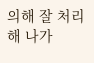의해 잘 처리해 나가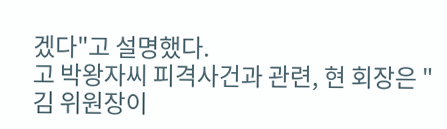겠다"고 설명했다.
고 박왕자씨 피격사건과 관련, 현 회장은 "김 위원장이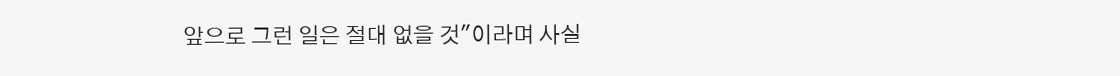앞으로 그런 일은 절대 없을 것"이라며 사실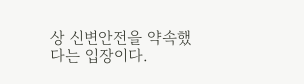상 신변안전을 약속했다는 입장이다.